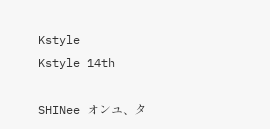Kstyle
Kstyle 14th

SHINee オンユ、タ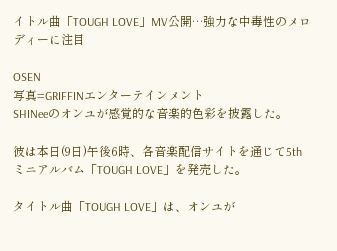イトル曲「TOUGH LOVE」MV公開…強力な中毒性のメロディーに注目

OSEN
写真=GRIFFINエンターテインメント
SHINeeのオンユが感覚的な音楽的色彩を披露した。

彼は本日(9日)午後6時、各音楽配信サイトを通じて5thミニアルバム「TOUGH LOVE」を発売した。

タイトル曲「TOUGH LOVE」は、オンユが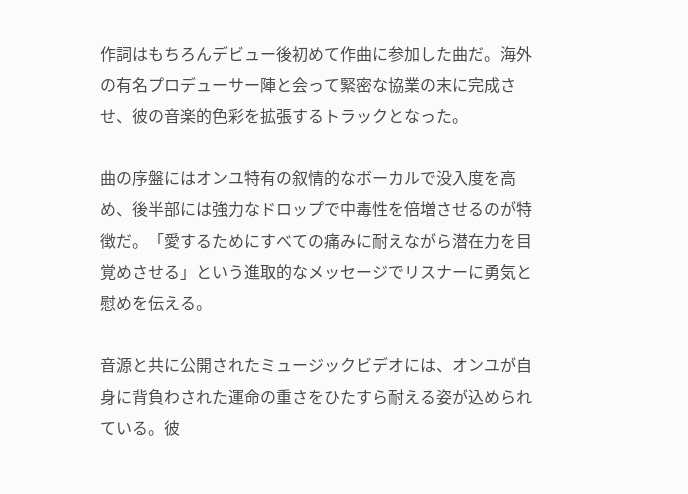作詞はもちろんデビュー後初めて作曲に参加した曲だ。海外の有名プロデューサー陣と会って緊密な協業の末に完成させ、彼の音楽的色彩を拡張するトラックとなった。

曲の序盤にはオンユ特有の叙情的なボーカルで没入度を高め、後半部には強力なドロップで中毒性を倍増させるのが特徴だ。「愛するためにすべての痛みに耐えながら潜在力を目覚めさせる」という進取的なメッセージでリスナーに勇気と慰めを伝える。

音源と共に公開されたミュージックビデオには、オンユが自身に背負わされた運命の重さをひたすら耐える姿が込められている。彼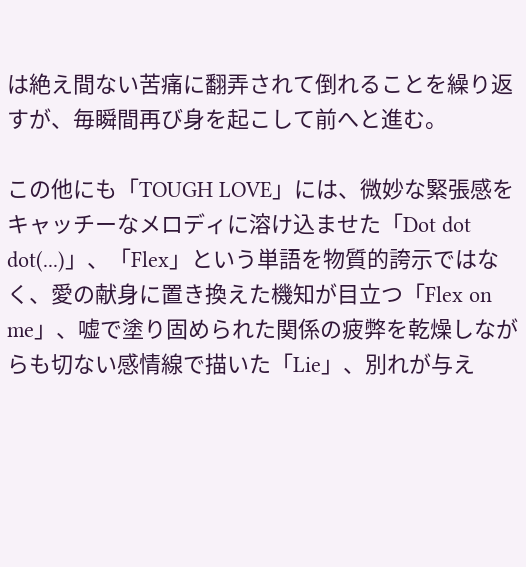は絶え間ない苦痛に翻弄されて倒れることを繰り返すが、毎瞬間再び身を起こして前へと進む。

この他にも「TOUGH LOVE」には、微妙な緊張感をキャッチーなメロディに溶け込ませた「Dot dot dot(...)」、「Flex」という単語を物質的誇示ではなく、愛の献身に置き換えた機知が目立つ「Flex on me」、嘘で塗り固められた関係の疲弊を乾燥しながらも切ない感情線で描いた「Lie」、別れが与え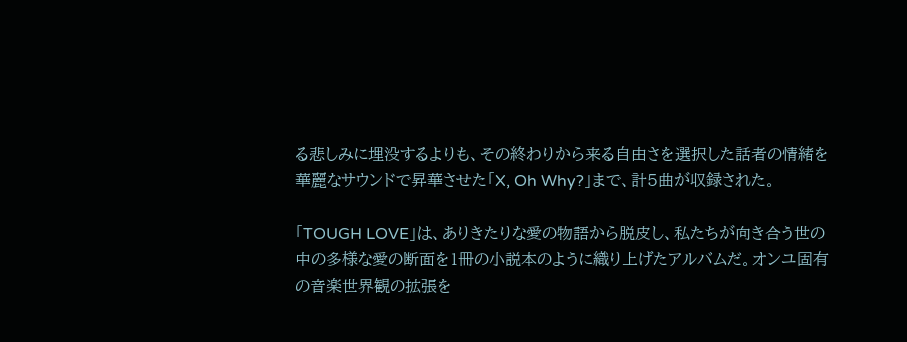る悲しみに埋没するよりも、その終わりから来る自由さを選択した話者の情緒を華麗なサウンドで昇華させた「X, Oh Why?」まで、計5曲が収録された。

「TOUGH LOVE」は、ありきたりな愛の物語から脱皮し、私たちが向き合う世の中の多様な愛の断面を1冊の小説本のように織り上げたアルバムだ。オンユ固有の音楽世界観の拡張を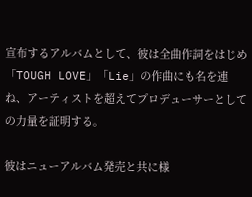宣布するアルバムとして、彼は全曲作詞をはじめ「TOUGH LOVE」「Lie」の作曲にも名を連ね、アーティストを超えてプロデューサーとしての力量を証明する。

彼はニューアルバム発売と共に様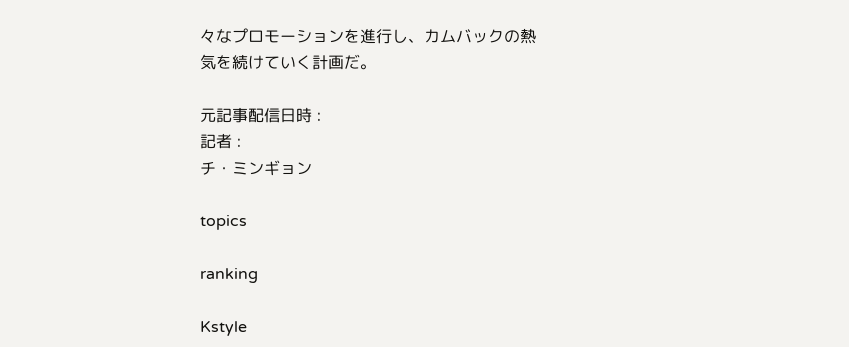々なプロモーションを進行し、カムバックの熱気を続けていく計画だ。

元記事配信日時 :
記者 :
チ・ミンギョン

topics

ranking

Kstyle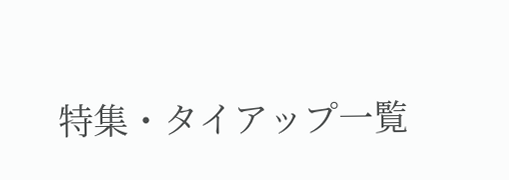特集・タイアップ一覧